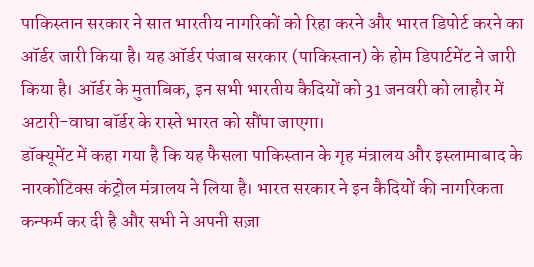पाकिस्तान सरकार ने सात भारतीय नागरिकों को रिहा करने और भारत डिपोर्ट करने का ऑर्डर जारी किया है। यह ऑर्डर पंजाब सरकार (पाकिस्तान) के होम डिपार्टमेंट ने जारी किया है। ऑर्डर के मुताबिक, इन सभी भारतीय कैदियों को 31 जनवरी को लाहौर में अटारी-वाघा बॉर्डर के रास्ते भारत को सौंपा जाएगा।
डॉक्यूमेंट में कहा गया है कि यह फैसला पाकिस्तान के गृह मंत्रालय और इस्लामाबाद के नारकोटिक्स कंट्रोल मंत्रालय ने लिया है। भारत सरकार ने इन कैदियों की नागरिकता कन्फर्म कर दी है और सभी ने अपनी सज़ा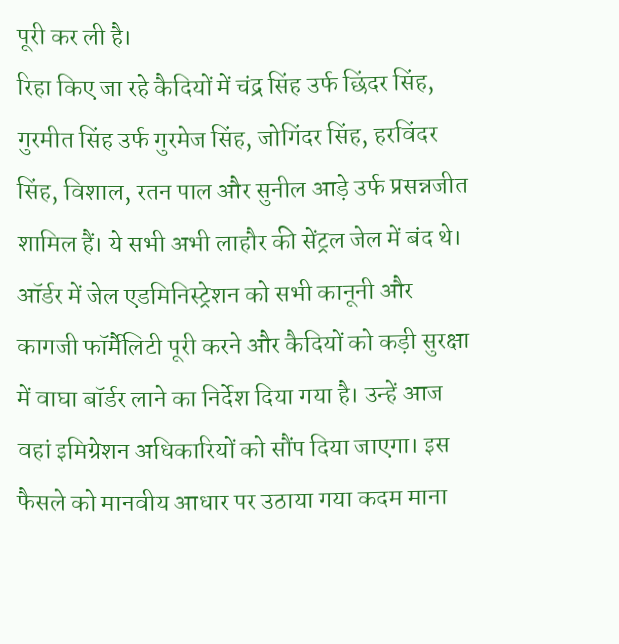पूरी कर ली है।
रिहा किए जा रहे कैदियों में चंद्र सिंह उर्फ छिंदर सिंह, गुरमीत सिंह उर्फ गुरमेज सिंह, जोगिंदर सिंह, हरविंदर सिंह, विशाल, रतन पाल और सुनील आड़े उर्फ प्रसन्नजीत शामिल हैं। ये सभी अभी लाहौर की सेंट्रल जेल में बंद थे।
ऑर्डर में जेल एडमिनिस्ट्रेशन को सभी कानूनी और कागजी फॉर्मैलिटी पूरी करने और कैदियों को कड़ी सुरक्षा में वाघा बॉर्डर लाने का निर्देश दिया गया है। उन्हें आज वहां इमिग्रेशन अधिकारियों को सौंप दिया जाएगा। इस फैसले को मानवीय आधार पर उठाया गया कदम माना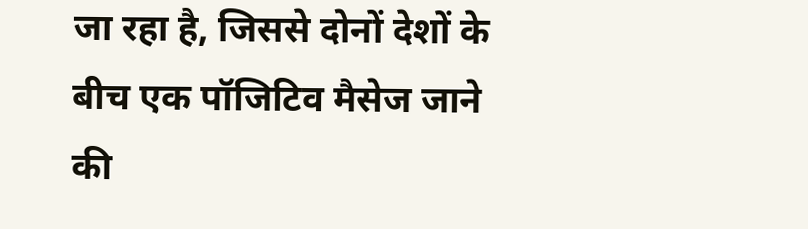जा रहा है, जिससे दोनों देशों के बीच एक पॉजिटिव मैसेज जाने की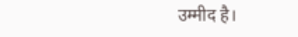उम्मीद है।